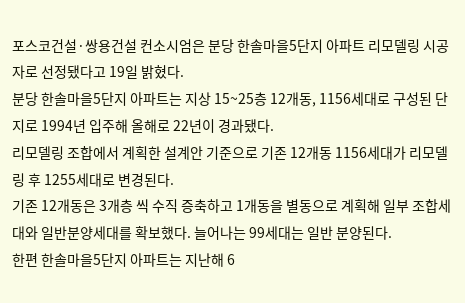포스코건설·쌍용건설 컨소시엄은 분당 한솔마을5단지 아파트 리모델링 시공자로 선정됐다고 19일 밝혔다.
분당 한솔마을5단지 아파트는 지상 15~25층 12개동, 1156세대로 구성된 단지로 1994년 입주해 올해로 22년이 경과됐다.
리모델링 조합에서 계획한 설계안 기준으로 기존 12개동 1156세대가 리모델링 후 1255세대로 변경된다.
기존 12개동은 3개층 씩 수직 증축하고 1개동을 별동으로 계획해 일부 조합세대와 일반분양세대를 확보했다. 늘어나는 99세대는 일반 분양된다.
한편 한솔마을5단지 아파트는 지난해 6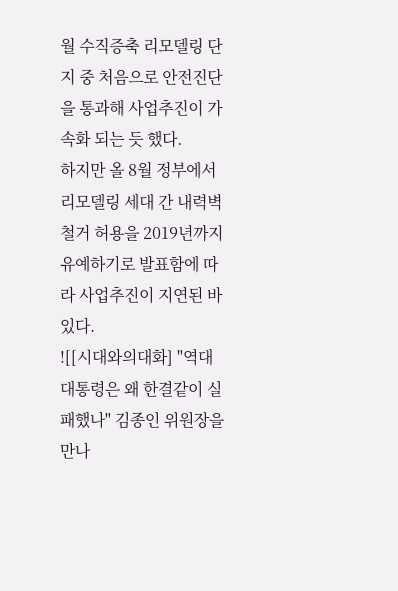월 수직증축 리모델링 단지 중 처음으로 안전진단을 통과해 사업추진이 가속화 되는 듯 했다.
하지만 올 8월 정부에서 리모델링 세대 간 내력벽 철거 허용을 2019년까지 유예하기로 발표함에 따라 사업추진이 지연된 바 있다.
![[시대와의대화] "역대 대통령은 왜 한결같이 실패했나" 김종인 위원장을 만나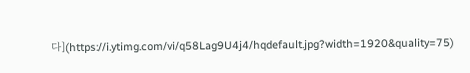다](https://i.ytimg.com/vi/q58Lag9U4j4/hqdefault.jpg?width=1920&quality=75)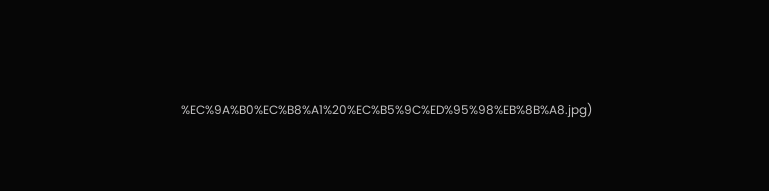%EC%9A%B0%EC%B8%A1%20%EC%B5%9C%ED%95%98%EB%8B%A8.jpg)